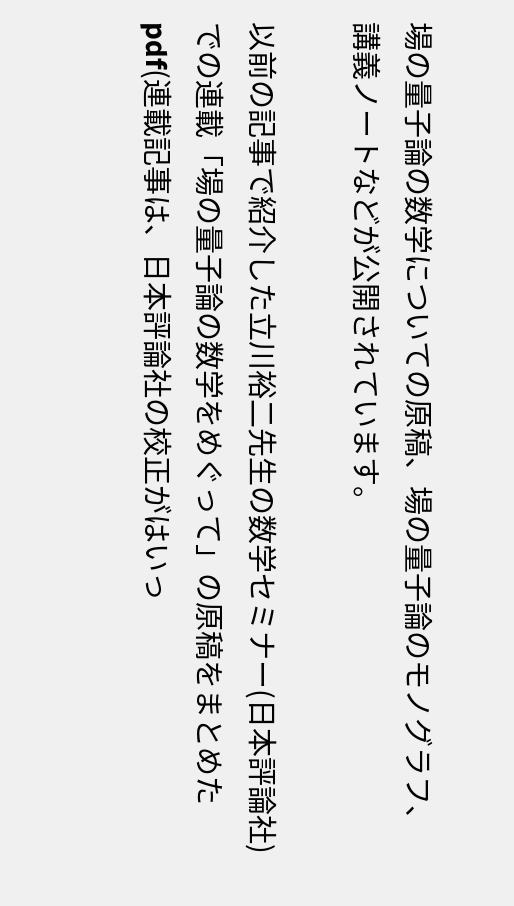場の量子論の数学についての原稿、場の量子論のモノグラフ、講義ノートなどが公開されています。

以前の記事で紹介した立川裕二先生の数学セミナー(日本評論社)での連載「場の量子論の数学をめぐって」の原稿をまとめたpdf(連載記事は、日本評論社の校正がはいっ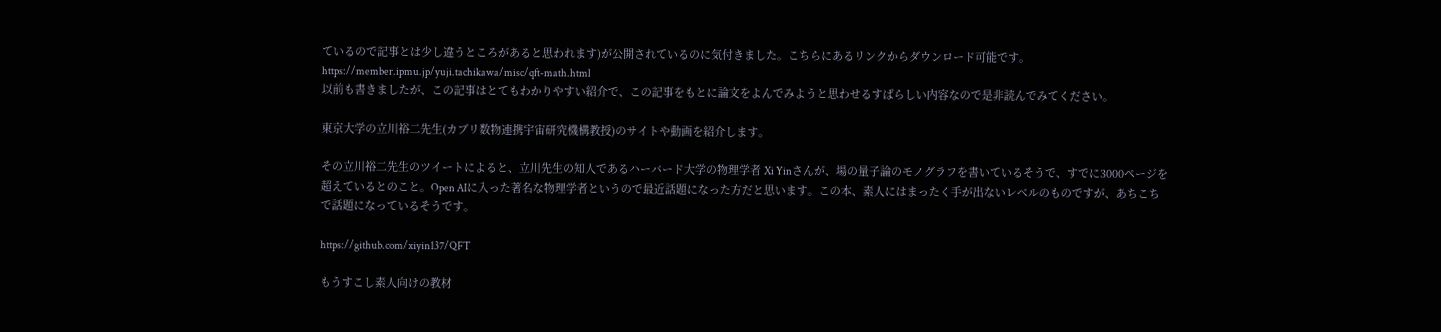ているので記事とは少し違うところがあると思われます)が公開されているのに気付きました。こちらにあるリンクからダウンロード可能です。
https://member.ipmu.jp/yuji.tachikawa/misc/qft-math.html
以前も書きましたが、この記事はとてもわかりやすい紹介で、この記事をもとに論文をよんでみようと思わせるすばらしい内容なので是非読んでみてください。

東京大学の立川裕二先生(カブリ数物連携宇宙研究機構教授)のサイトや動画を紹介します。

その立川裕二先生のツイートによると、立川先生の知人であるハーバード大学の物理学者 Xi Yinさんが、場の量子論のモノグラフを書いているそうで、すでに3000ページを超えているとのこと。Open AIに入った著名な物理学者というので最近話題になった方だと思います。この本、素人にはまったく手が出ないレベルのものですが、あちこちで話題になっているそうです。

https://github.com/xiyin137/QFT

もうすこし素人向けの教材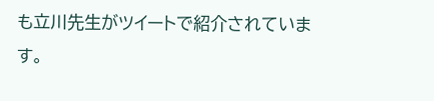も立川先生がツイートで紹介されています。